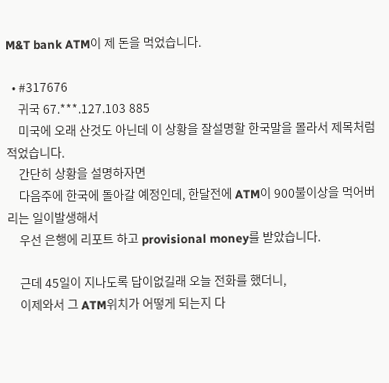M&T bank ATM이 제 돈을 먹었습니다.

  • #317676
    귀국 67.***.127.103 885
    미국에 오래 산것도 아닌데 이 상황을 잘설명할 한국말을 몰라서 제목처럼 적었습니다.
    간단히 상황을 설명하자면
    다음주에 한국에 돌아갈 예정인데, 한달전에 ATM이 900불이상을 먹어버리는 일이발생해서
    우선 은행에 리포트 하고 provisional money를 받았습니다.

    근데 45일이 지나도록 답이없길래 오늘 전화를 했더니,
    이제와서 그 ATM위치가 어떻게 되는지 다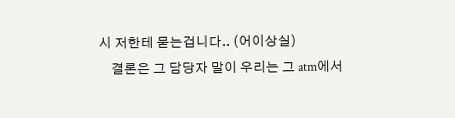시 저한테 묻는겁니다.. (어이상실)
    결론은 그 담당자 말이 우리는 그 atm에서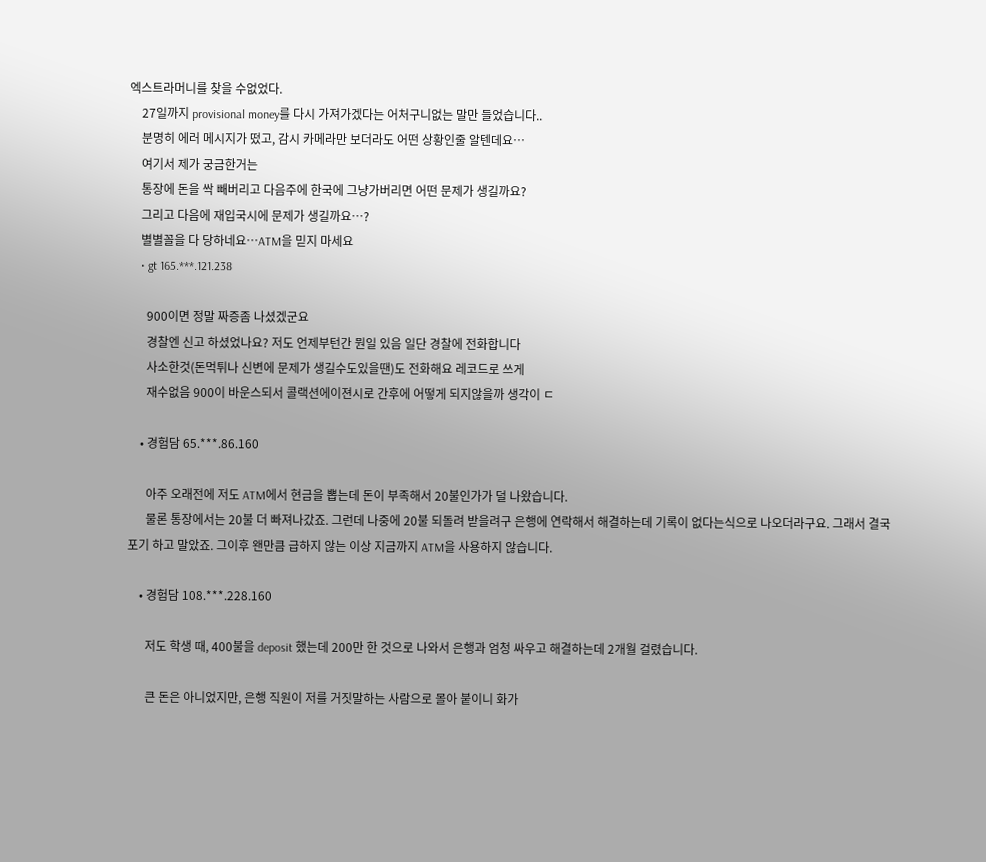엑스트라머니를 찾을 수없었다.
    27일까지 provisional money를 다시 가져가겠다는 어처구니없는 말만 들었습니다..
    분명히 에러 메시지가 떴고, 감시 카메라만 보더라도 어떤 상황인줄 알텐데요…
    여기서 제가 궁금한거는
    통장에 돈을 싹 빼버리고 다음주에 한국에 그냥가버리면 어떤 문제가 생길까요?
    그리고 다음에 재입국시에 문제가 생길까요…?
    별별꼴을 다 당하네요…ATM을 믿지 마세요
    • gt 165.***.121.238

      900이면 정말 짜증좀 나셨겠군요
      경찰엔 신고 하셨었나요? 저도 언제부턴간 뭔일 있음 일단 경찰에 전화합니다
      사소한것(돈먹튀나 신변에 문제가 생길수도있을땐)도 전화해요 레코드로 쓰게
      재수없음 900이 바운스되서 콜랙션에이젼시로 간후에 어떻게 되지않을까 생각이 ㄷ

    • 경험담 65.***.86.160

      아주 오래전에 저도 ATM에서 현금을 뽑는데 돈이 부족해서 20불인가가 덜 나왔습니다.
      물론 통장에서는 20불 더 빠져나갔죠. 그런데 나중에 20불 되돌려 받을려구 은행에 연락해서 해결하는데 기록이 없다는식으로 나오더라구요. 그래서 결국 포기 하고 말았죠. 그이후 왠만큼 급하지 않는 이상 지금까지 ATM을 사용하지 않습니다.

    • 경험담 108.***.228.160

      저도 학생 때, 400불을 deposit 했는데 200만 한 것으로 나와서 은행과 엄청 싸우고 해결하는데 2개월 걸렸습니다.

      큰 돈은 아니었지만, 은행 직원이 저를 거짓말하는 사람으로 몰아 붙이니 화가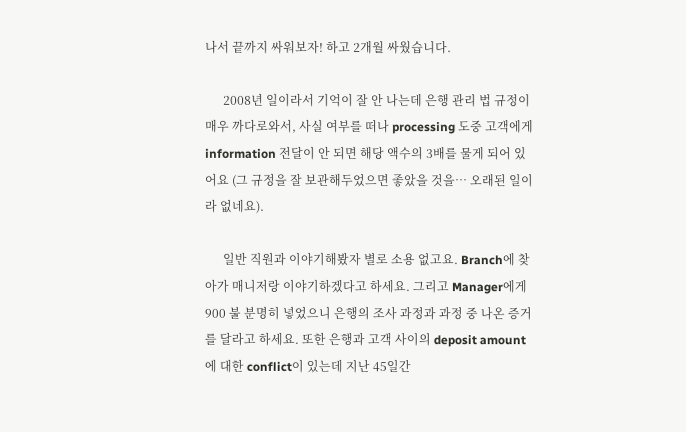나서 끝까지 싸워보자! 하고 2개월 싸웠습니다.

      2008년 일이라서 기억이 잘 안 나는데 은행 관리 법 규정이 매우 까다로와서, 사실 여부를 떠나 processing 도중 고객에게 information 전달이 안 되면 해당 액수의 3배를 물게 되어 있어요 (그 규정을 잘 보관해두었으면 좋았을 것을… 오래된 일이라 없네요).

      일반 직원과 이야기해봤자 별로 소용 없고요. Branch에 찾아가 매니저랑 이야기하겠다고 하세요. 그리고 Manager에게 900 불 분명히 넣었으니 은행의 조사 과정과 과정 중 나온 증거를 달라고 하세요. 또한 은행과 고객 사이의 deposit amount에 대한 conflict이 있는데 지난 45일간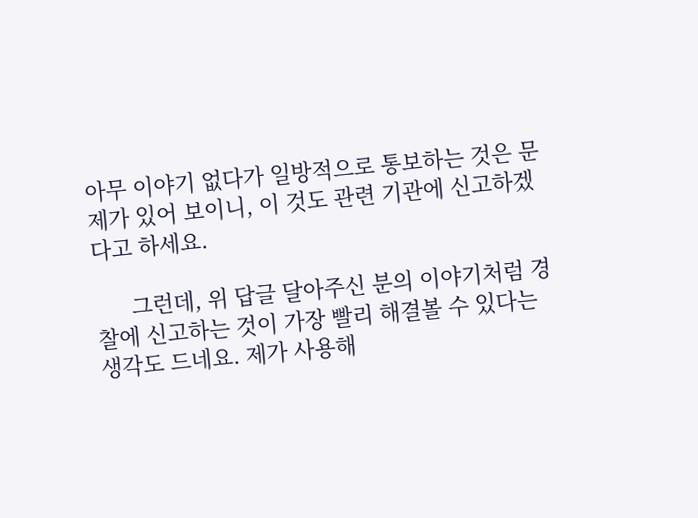아무 이야기 없다가 일방적으로 통보하는 것은 문제가 있어 보이니, 이 것도 관련 기관에 신고하겠다고 하세요.

      그런데, 위 답글 달아주신 분의 이야기처럼 경찰에 신고하는 것이 가장 빨리 해결볼 수 있다는 생각도 드네요. 제가 사용해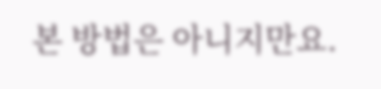본 방법은 아니지만요.